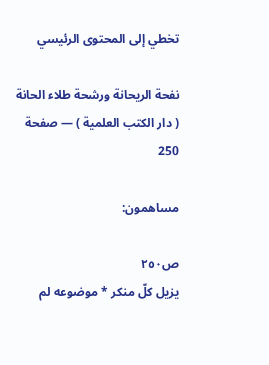تخطي إلى المحتوى الرئيسي

نفحة الريحانة ورشحة طلاء الحانة ( دار الكتب العلمية ) — صفحة 250

مساهمون:

ص٢٥٠
يزيل كلّ منكر * موضوعه لم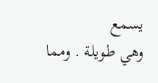يسمع
وهي طويلة . ومما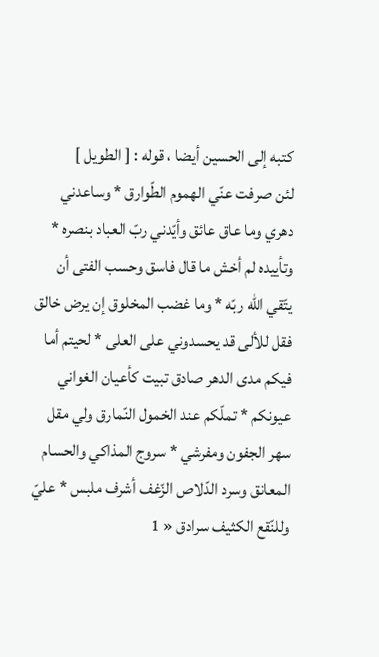كتبه إلى الحسين أيضا ، قوله : [ الطويل ]
لئن صرفت عنّي الهموم الطّوارق * وساعدني دهري وما عاق عائق وأيّدني ربّ العباد بنصره * وتأييده لم أخش ما قال فاسق وحسب الفتى أن يتّقي الله ربّه * وما غضب المخلوق إن يرض خالق فقل للألى قد يحسدوني على العلى * لحيتم أما فيكم مدى الدهر صادق تبيت كأعيان الغواني عيونكم * تملّكم عند الخمول النّمارق ولي مقل سهر الجفون ومفرشي * سروج المذاكي والحسام المعانق وسرد الدّلاص الزّغف أشرف ملبس * عليّ وللنّقع الكثيف سرادق « 1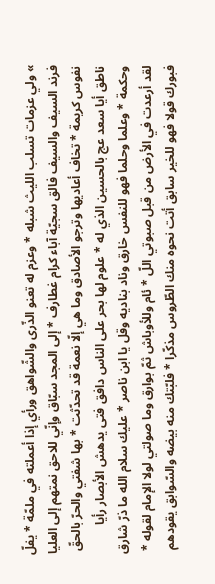» ولي عزمات تسلب الليث شبله * وعزم له تعنو الذّرى والشّواهق ورأي إذا أعملته في ملمّة * يفلّ فرند السيف والسيف فالق سجيّة آباء كرام غطارف * إلى المجد سبّاق وإنّي للاحق نمتهم إلى العليا نفوس كريمة * تخاف أعاديها وترجو الأصادق وما هي إلّا نعمة قد تحدّثت * بها شفتي والحرّ بالحقّ ناطق أيا سعد عج بالحسين الذي له * علوم لها بحر على الناس دافق فتى يدهش الأبصار رأيا وحكمة * وعلما وحلما فهو للنفس خارق وناد بناديه وقل يا ابن ناصر * عليك سلام الله ما ذرّ شارق لقد أرعدت في الأرض من قبل صبوتي اللّ * ئام وللأوباش ثمّ بوارق وما صولتي لولا الإمام لقوله * فبورك قولا فهو للخير سابق أتت نحوه منك الطّروس مذكّرا * فلبّتك منه بيضه والسّوابق يقودهم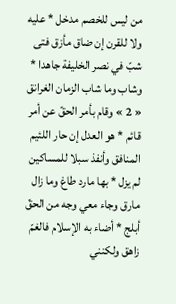من ليس للخصم مدخل * عليه ولا للقرن إن ضاق مأزق فتى شبّ في نصر الخليفة جاهدا * وشاب وما شاب الزمان الغرانق « 2 » وقام بأمر الحقّ عن أمر قائم * هو العدل إن حار اللئيم المنافق وأنفذ سبلا للمساكين لم يزل * بها مارد طاغ وما زال مارق وجاء معي وجه من الحقّ أبلج * أضاء به الإسلام فالغمّ زاهق ولكنني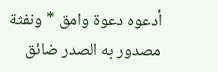أدعوه دعوة وامق * ونفثة مصدور به الصدر ضائق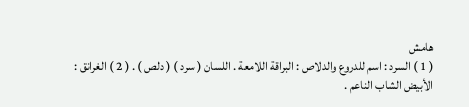هامش
( 1 ) السرد : اسم للدروع والدلاص : البراقة اللامعة . اللسان ( سرد ) ( دلص ) . ( 2 ) الغرانق : الأبيض الشاب الناعم .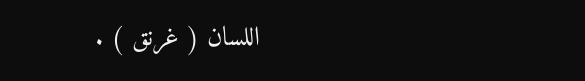اللسان ( غرنق ) .